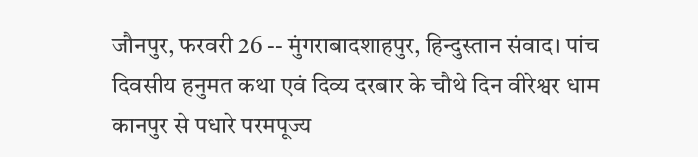जौनपुर, फरवरी 26 -- मुंगराबादशाहपुर, हिन्दुस्तान संवाद। पांच दिवसीय हनुमत कथा एवं दिव्य दरबार के चौथे दिन वीरेश्वर धाम कानपुर से पधारे परमपूज्य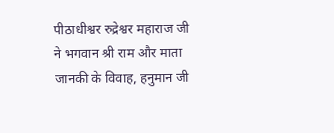पीठाधीश्वर रुद्रेश्वर महाराज जी ने भगवान श्री राम और माता जानकी के विवाह, हनुमान जी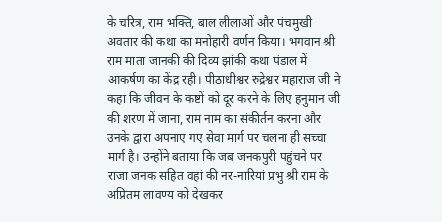के चरित्र, राम भक्ति, बाल लीलाओं और पंचमुखी अवतार की कथा का मनोहारी वर्णन किया। भगवान श्री राम माता जानकी की दिव्य झांकी कथा पंडाल में आकर्षण का केंद्र रही। पीठाधीश्वर रुद्रेश्वर महाराज जी ने कहा कि जीवन के कष्टों को दूर करने के लिए हनुमान जी की शरण में जाना, राम नाम का संकीर्तन करना और उनके द्वारा अपनाए गए सेवा मार्ग पर चलना ही सच्चा मार्ग है। उन्होंने बताया कि जब जनकपुरी पहुंचने पर राजा जनक सहित वहां की नर-नारियां प्रभु श्री राम के अप्रितम लावण्य को देखकर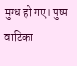मुग्ध हो गए। पुष्प वाटिका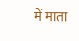में माता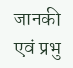जानकी एवं प्रभु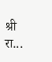श्री रा...